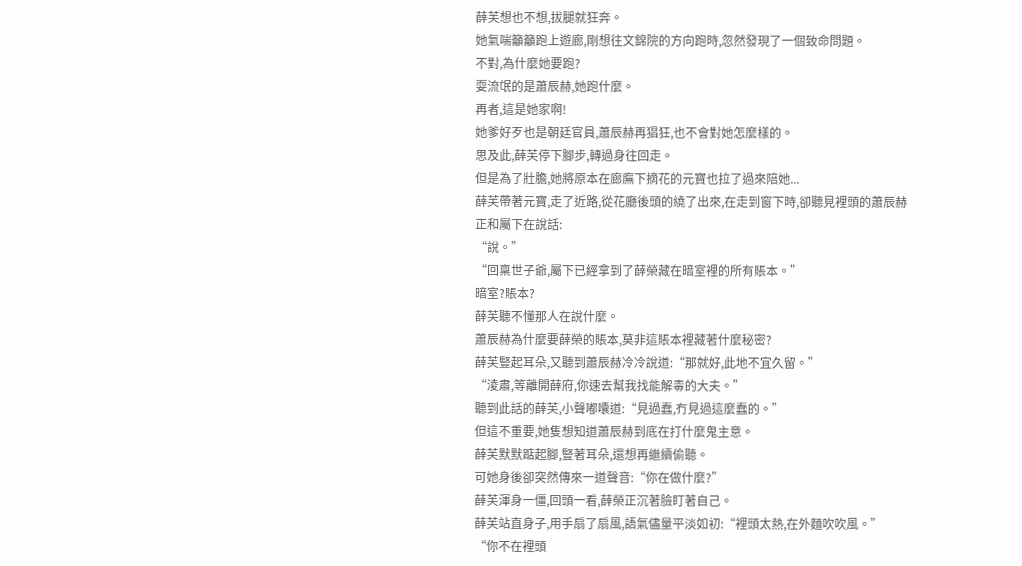薛芙想也不想,拔腿就狂奔。
她氣喘籲籲跑上遊廊,剛想往文錦院的方向跑時,忽然發現了一個致命問題。
不對,為什麼她要跑?
耍流氓的是蕭辰赫,她跑什麼。
再者,這是她家啊!
她爹好歹也是朝廷官員,蕭辰赫再猖狂,也不會對她怎麼樣的。
思及此,薛芙停下腳步,轉過身往回走。
但是為了壯膽,她將原本在廊廡下摘花的元寶也拉了過來陪她...
薛芙帶著元寶,走了近路,從花廳後頭的繞了出來,在走到窗下時,卻聽見裡頭的蕭辰赫正和屬下在說話:
“說。”
“回稟世子爺,屬下已經拿到了薛榮藏在暗室裡的所有賬本。”
暗室?賬本?
薛芙聽不懂那人在說什麼。
蕭辰赫為什麼要薛榮的賬本,莫非這賬本裡藏著什麼秘密?
薛芙豎起耳朵,又聽到蕭辰赫冷冷說道:“那就好,此地不宜久留。”
“淩肅,等離開薛府,你速去幫我找能解毒的大夫。”
聽到此話的薛芙,小聲嘟囔道:“見過蠢,冇見過這麼蠢的。”
但這不重要,她隻想知道蕭辰赫到底在打什麼鬼主意。
薛芙默默踮起腳,豎著耳朵,還想再繼續偷聽。
可她身後卻突然傳來一道聲音:“你在做什麼?”
薛芙渾身一僵,回頭一看,薛榮正沉著臉盯著自己。
薛芙站直身子,用手扇了扇風,語氣儘量平淡如初:“裡頭太熱,在外麵吹吹風。”
“你不在裡頭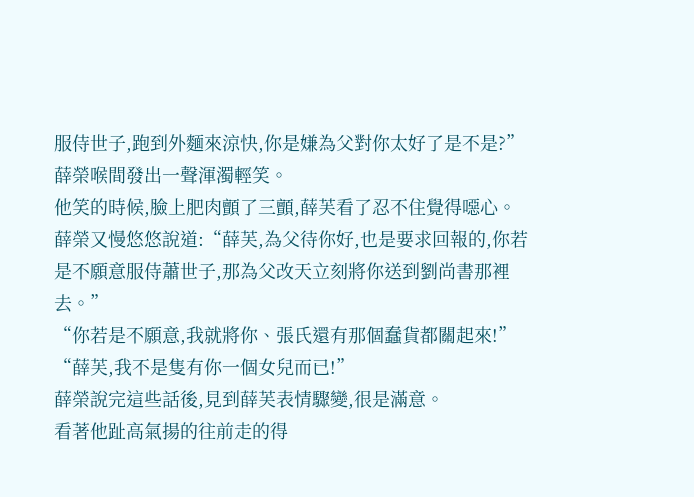服侍世子,跑到外麵來涼快,你是嫌為父對你太好了是不是?”薛榮喉間發出一聲渾濁輕笑。
他笑的時候,臉上肥肉顫了三顫,薛芙看了忍不住覺得噁心。
薛榮又慢悠悠說道:“薛芙,為父待你好,也是要求回報的,你若是不願意服侍蕭世子,那為父改天立刻將你送到劉尚書那裡去。”
“你若是不願意,我就將你、張氏還有那個蠢貨都關起來!”
“薛芙,我不是隻有你一個女兒而已!”
薛榮說完這些話後,見到薛芙表情驟變,很是滿意。
看著他趾高氣揚的往前走的得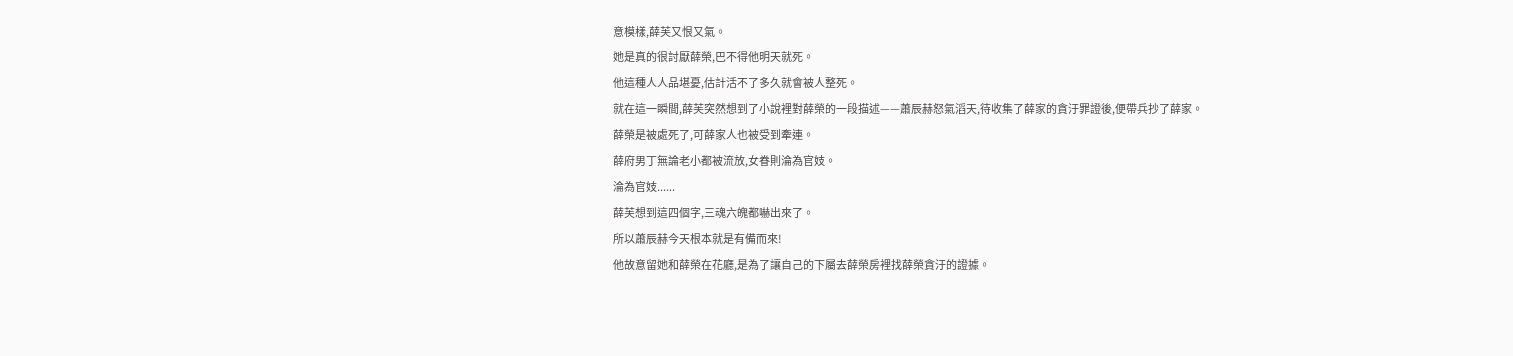意模樣,薛芙又恨又氣。
她是真的很討厭薛榮,巴不得他明天就死。
他這種人人品堪憂,估計活不了多久就會被人整死。
就在這一瞬間,薛芙突然想到了小說裡對薛榮的一段描述——蕭辰赫怒氣滔天,待收集了薛家的貪汙罪證後,便帶兵抄了薛家。
薛榮是被處死了,可薛家人也被受到牽連。
薛府男丁無論老小都被流放,女眷則淪為官妓。
淪為官妓......
薛芙想到這四個字,三魂六魄都嚇出來了。
所以蕭辰赫今天根本就是有備而來!
他故意留她和薛榮在花廳,是為了讓自己的下屬去薛榮房裡找薛榮貪汙的證據。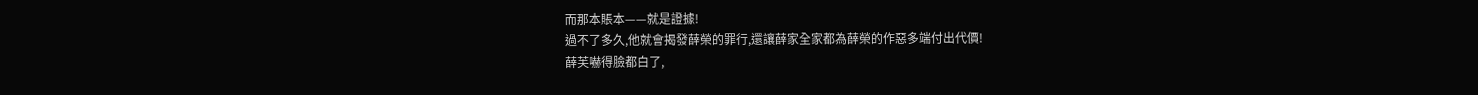而那本賬本——就是證據!
過不了多久,他就會揭發薛榮的罪行,還讓薛家全家都為薛榮的作惡多端付出代價!
薛芙嚇得臉都白了,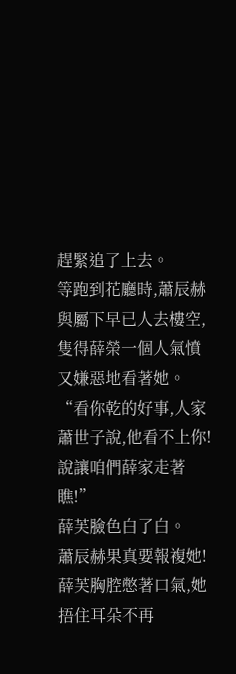趕緊追了上去。
等跑到花廳時,蕭辰赫與屬下早已人去樓空,隻得薛榮一個人氣憤又嫌惡地看著她。
“看你乾的好事,人家蕭世子說,他看不上你!說讓咱們薛家走著瞧!”
薛芙臉色白了白。
蕭辰赫果真要報複她!
薛芙胸腔憋著口氣,她捂住耳朵不再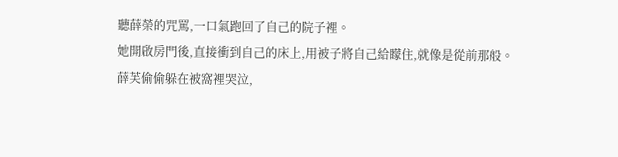聽薛榮的咒罵,一口氣跑回了自己的院子裡。
她開啟房門後,直接衝到自己的床上,用被子將自己給矇住,就像是從前那般。
薛芙偷偷躲在被窩裡哭泣,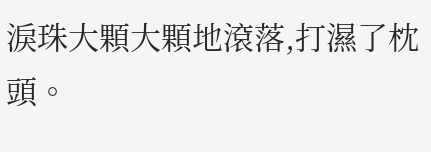淚珠大顆大顆地滾落,打濕了枕頭。